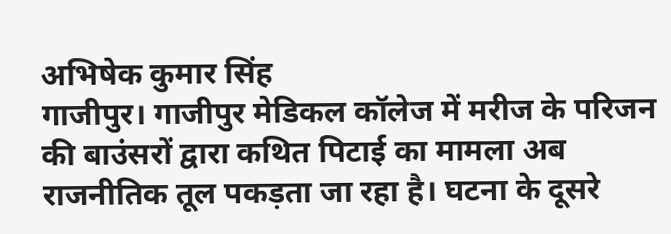अभिषेक कुमार सिंह
गाजीपुर। गाजीपुर मेडिकल कॉलेज में मरीज के परिजन की बाउंसरों द्वारा कथित पिटाई का मामला अब राजनीतिक तूल पकड़ता जा रहा है। घटना के दूसरे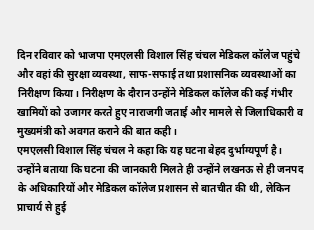दिन रविवार को भाजपा एमएलसी विशाल सिंह चंचल मेडिकल कॉलेज पहुंचे और वहां की सुरक्षा व्यवस्था, साफ-सफाई तथा प्रशासनिक व्यवस्थाओं का निरीक्षण किया। निरीक्षण के दौरान उन्होंने मेडिकल कॉलेज की कई गंभीर खामियों को उजागर करते हुए नाराजगी जताई और मामले से जिलाधिकारी व मुख्यमंत्री को अवगत कराने की बात कही।
एमएलसी विशाल सिंह चंचल ने कहा कि यह घटना बेहद दुर्भाग्यपूर्ण है। उन्होंने बताया कि घटना की जानकारी मिलते ही उन्होंने लखनऊ से ही जनपद के अधिकारियों और मेडिकल कॉलेज प्रशासन से बातचीत की थी, लेकिन प्राचार्य से हुई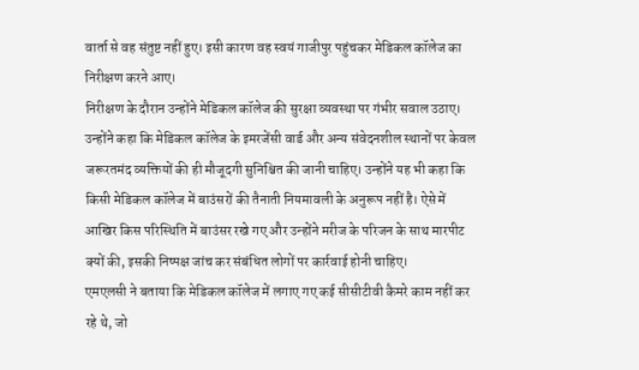वार्ता से वह संतुष्ट नहीं हुए। इसी कारण वह स्वयं गाजीपुर पहुंचकर मेडिकल कॉलेज का निरीक्षण करने आए।
निरीक्षण के दौरान उन्होंने मेडिकल कॉलेज की सुरक्षा व्यवस्था पर गंभीर सवाल उठाए। उन्होंने कहा कि मेडिकल कॉलेज के इमरजेंसी वार्ड और अन्य संवेदनशील स्थानों पर केवल जरूरतमंद व्यक्तियों की ही मौजूदगी सुनिश्चित की जानी चाहिए। उन्होंने यह भी कहा कि किसी मेडिकल कॉलेज में बाउंसरों की तैनाती नियमावली के अनुरूप नहीं है। ऐसे में आखिर किस परिस्थिति में बाउंसर रखे गए और उन्होंने मरीज के परिजन के साथ मारपीट क्यों की, इसकी निष्पक्ष जांच कर संबंधित लोगों पर कार्रवाई होनी चाहिए।
एमएलसी ने बताया कि मेडिकल कॉलेज में लगाए गए कई सीसीटीवी कैमरे काम नहीं कर रहे थे, जो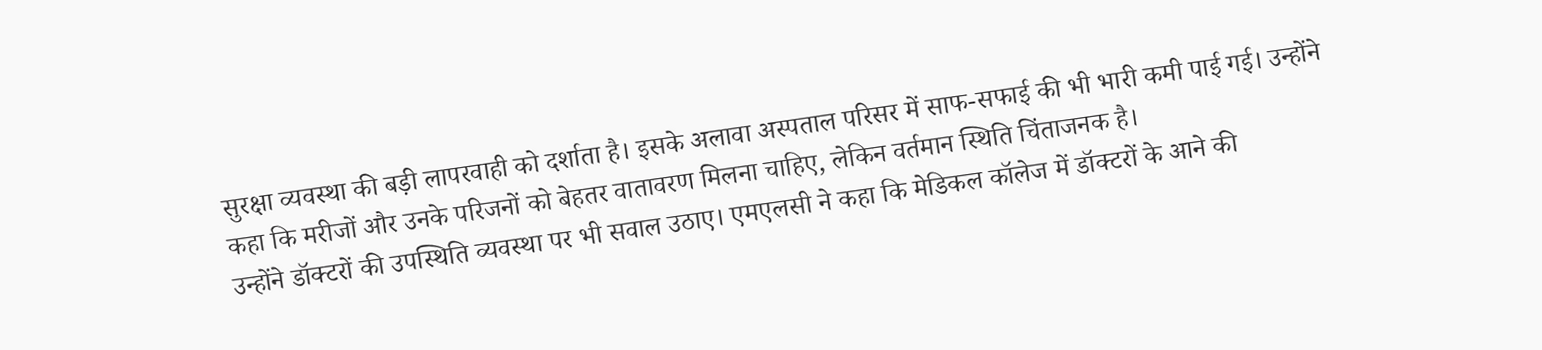सुरक्षा व्यवस्था की बड़ी लापरवाही को दर्शाता है। इसके अलावा अस्पताल परिसर में साफ-सफाई की भी भारी कमी पाई गई। उन्होंने कहा कि मरीजों और उनके परिजनों को बेहतर वातावरण मिलना चाहिए, लेकिन वर्तमान स्थिति चिंताजनक है।
उन्होंने डॉक्टरों की उपस्थिति व्यवस्था पर भी सवाल उठाए। एमएलसी ने कहा कि मेडिकल कॉलेज में डॉक्टरों के आने की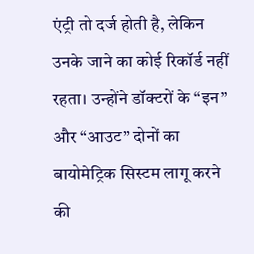एंट्री तो दर्ज होती है, लेकिन उनके जाने का कोई रिकॉर्ड नहीं रहता। उन्होंने डॉक्टरों के “इन” और “आउट” दोनों का बायोमेट्रिक सिस्टम लागू करने की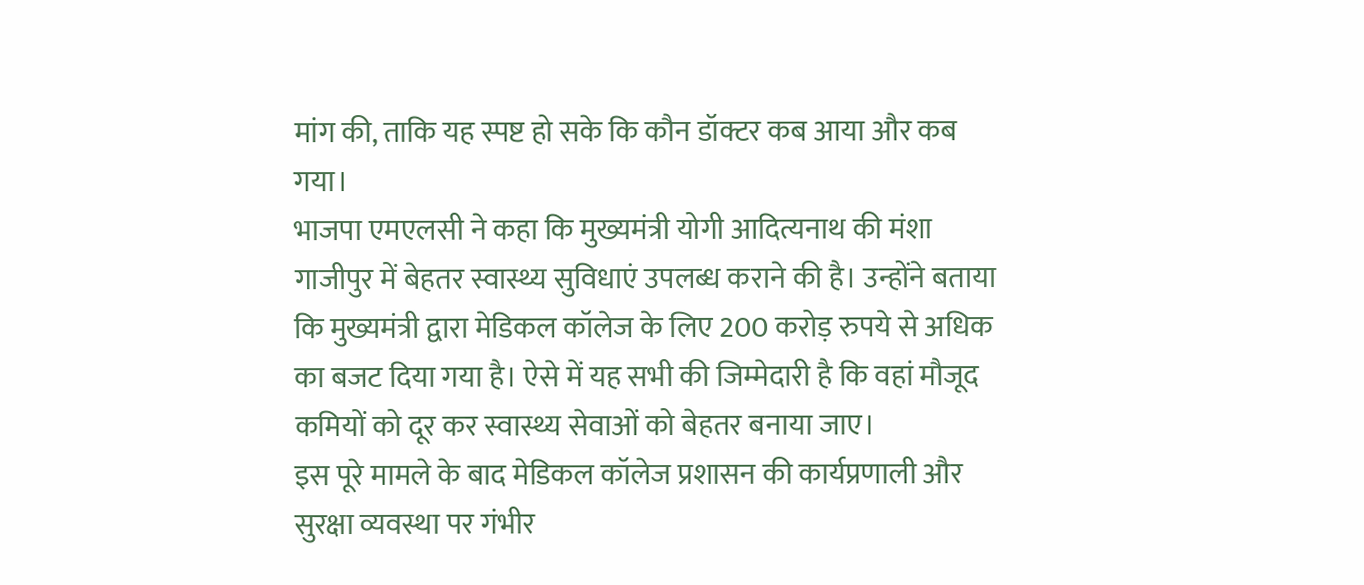मांग की, ताकि यह स्पष्ट हो सके कि कौन डॉक्टर कब आया और कब गया।
भाजपा एमएलसी ने कहा कि मुख्यमंत्री योगी आदित्यनाथ की मंशा गाजीपुर में बेहतर स्वास्थ्य सुविधाएं उपलब्ध कराने की है। उन्होंने बताया कि मुख्यमंत्री द्वारा मेडिकल कॉलेज के लिए 200 करोड़ रुपये से अधिक का बजट दिया गया है। ऐसे में यह सभी की जिम्मेदारी है कि वहां मौजूद कमियों को दूर कर स्वास्थ्य सेवाओं को बेहतर बनाया जाए।
इस पूरे मामले के बाद मेडिकल कॉलेज प्रशासन की कार्यप्रणाली और सुरक्षा व्यवस्था पर गंभीर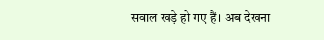सवाल खड़े हो गए हैं। अब देखना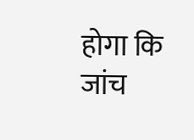होगा कि जांच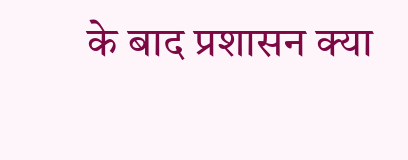के बाद प्रशासन क्या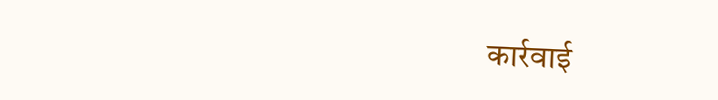कार्रवाई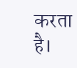करता है।